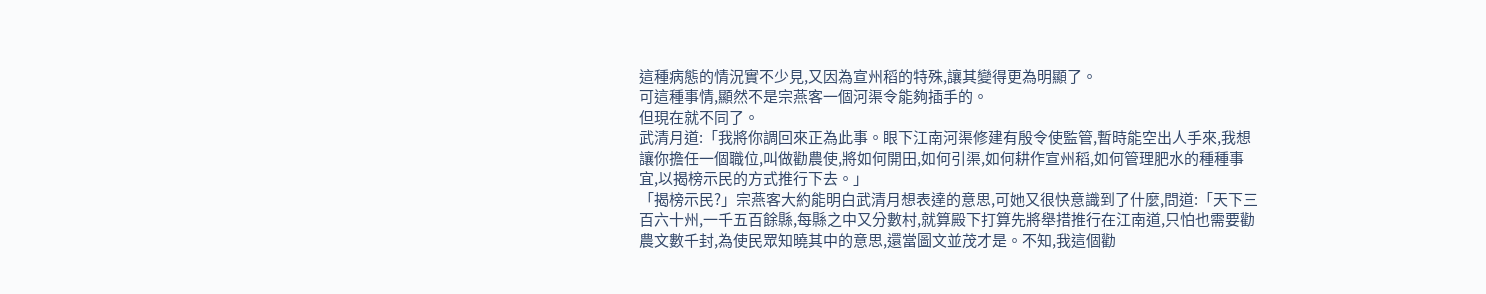這種病態的情況實不少見,又因為宣州稻的特殊,讓其變得更為明顯了。
可這種事情,顯然不是宗燕客一個河渠令能夠插手的。
但現在就不同了。
武清月道:「我將你調回來正為此事。眼下江南河渠修建有殷令使監管,暫時能空出人手來,我想讓你擔任一個職位,叫做勸農使,將如何開田,如何引渠,如何耕作宣州稻,如何管理肥水的種種事宜,以揭榜示民的方式推行下去。」
「揭榜示民?」宗燕客大約能明白武清月想表達的意思,可她又很快意識到了什麼,問道:「天下三百六十州,一千五百餘縣,每縣之中又分數村,就算殿下打算先將舉措推行在江南道,只怕也需要勸農文數千封,為使民眾知曉其中的意思,還當圖文並茂才是。不知,我這個勸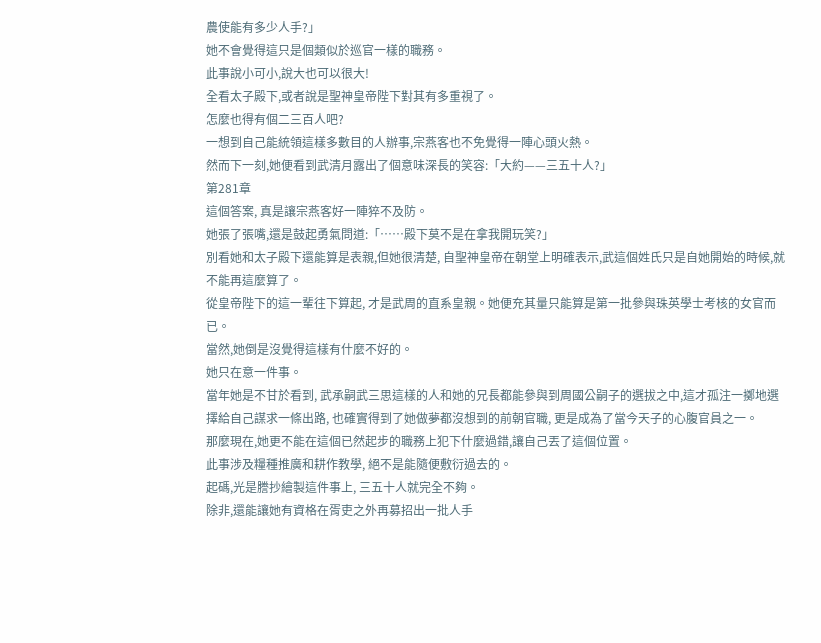農使能有多少人手?」
她不會覺得這只是個類似於巡官一樣的職務。
此事說小可小,說大也可以很大!
全看太子殿下,或者說是聖神皇帝陛下對其有多重視了。
怎麼也得有個二三百人吧?
一想到自己能統領這樣多數目的人辦事,宗燕客也不免覺得一陣心頭火熱。
然而下一刻,她便看到武清月露出了個意味深長的笑容:「大約——三五十人?」
第281章
這個答案, 真是讓宗燕客好一陣猝不及防。
她張了張嘴,還是鼓起勇氣問道:「……殿下莫不是在拿我開玩笑?」
別看她和太子殿下還能算是表親,但她很清楚, 自聖神皇帝在朝堂上明確表示,武這個姓氏只是自她開始的時候,就不能再這麼算了。
從皇帝陛下的這一輩往下算起, 才是武周的直系皇親。她便充其量只能算是第一批參與珠英學士考核的女官而已。
當然,她倒是沒覺得這樣有什麼不好的。
她只在意一件事。
當年她是不甘於看到, 武承嗣武三思這樣的人和她的兄長都能參與到周國公嗣子的選拔之中,這才孤注一擲地選擇給自己謀求一條出路, 也確實得到了她做夢都沒想到的前朝官職, 更是成為了當今天子的心腹官員之一。
那麼現在,她更不能在這個已然起步的職務上犯下什麼過錯,讓自己丟了這個位置。
此事涉及糧種推廣和耕作教學, 絕不是能隨便敷衍過去的。
起碼,光是謄抄繪製這件事上, 三五十人就完全不夠。
除非,還能讓她有資格在胥吏之外再募招出一批人手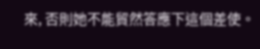來, 否則她不能貿然答應下這個差使。